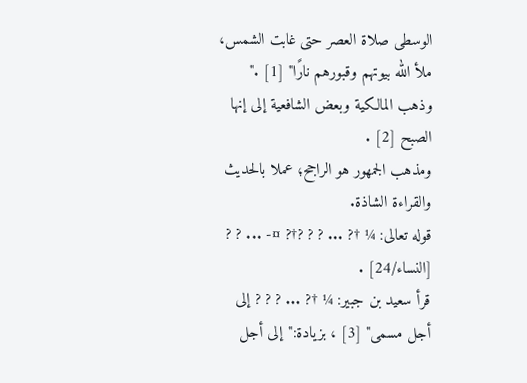الوسطى صلاة العصر حتى غابت الشمس، ملأ الله بيوتهم وقبورهم نارًا" [1] ."
وذهب المالكية وبعض الشافعية إلى إنها الصبح [2] .
ومذهب الجمهور هو الراجح؛ عملا بالحديث والقراءة الشاذة.
قوله تعالى: ¼ †? ... ? ? ?†? ¤- ... ? ? [النساء/24] .
قرأ سعيد بن جبير: ¼ †? ... ? ? ? إلى أجل مسمى" [3] ، بزيادة:"إلى أجل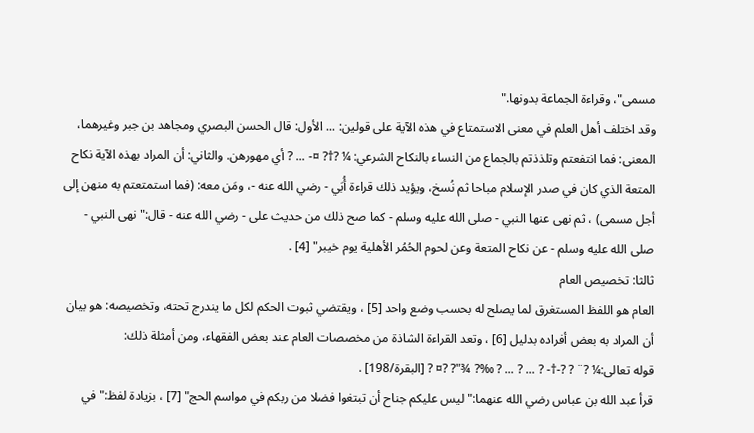مسمى"، وقراءة الجماعة بدونها."
وقد اختلف أهل العلم في معنى الاستمتاع في هذه الآية على قولين: ... الأول: قال الحسن البصري ومجاهد بن جبر وغيرهما، المعنى: فما انتفعتم وتلذذتم بالجماع من النساء بالنكاح الشرعي: ¼ ?†? ¤- ... ? أي مهورهن. والثاني: أن المراد بهذه الآية نكاح المتعة الذي كان في صدر الإسلام مباحا ثم نُسخ، ويؤيد ذلك قراءة أُبَي - رضي الله عنه -، ومَن معه: (فما استمتعتم به منهن إلى أجل مسمى) ، ثم نهى عنها النبي - صلى الله عليه وسلم - كما صح ذلك من حديث على - رضي الله عنه - قال:"نهى النبي - صلى الله عليه وسلم - عن نكاح المتعة وعن لحوم الحُمُر الأهلية يوم خيبر" [4] .
ثالثا: تخصيص العام
العام هو اللفظ المستغرق لما يصلح له بحسب وضع واحد [5] ، ويقتضي ثبوت الحكم لكل ما يندرج تحته، وتخصيصه: هو بيان أن المراد به بعض أفراده بدليل [6] ، وتعد القراءة الشاذة من مخصصات العام عند بعض الفقهاء، ومن أمثلة ذلك:
قوله تعالى:¼ ?¨ ? ?-†- ? ... ? ... ? ‰? ¾"? ?¤ ? [البقرة/198] .
قرأ عبد الله بن عباس رضي الله عنهما:"ليس عليكم جناح أن تبتغوا فضلا من ربكم في مواسم الحج" [7] ، بزيادة لفظ:"في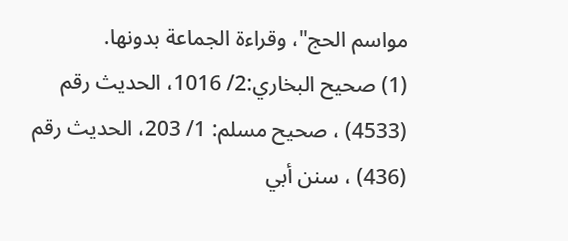مواسم الحج"، وقراءة الجماعة بدونها.
(1) صحيح البخاري:2/ 1016، الحديث رقم (4533) ، صحيح مسلم: 1/ 203، الحديث رقم (436) ، سنن أبي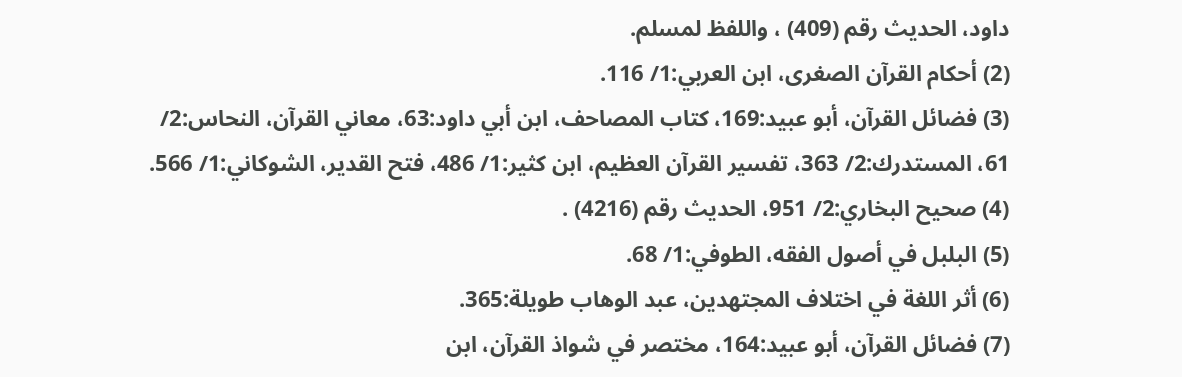داود، الحديث رقم (409) ، واللفظ لمسلم.
(2) أحكام القرآن الصغرى، ابن العربي:1/ 116.
(3) فضائل القرآن، أبو عبيد:169، كتاب المصاحف، ابن أبي داود:63، معاني القرآن، النحاس:2/ 61، المستدرك:2/ 363، تفسير القرآن العظيم، ابن كثير:1/ 486، فتح القدير، الشوكاني:1/ 566.
(4) صحيح البخاري:2/ 951، الحديث رقم (4216) .
(5) البلبل في أصول الفقه، الطوفي:1/ 68.
(6) أثر اللغة في اختلاف المجتهدين، عبد الوهاب طويلة:365.
(7) فضائل القرآن، أبو عبيد:164، مختصر في شواذ القرآن، ابن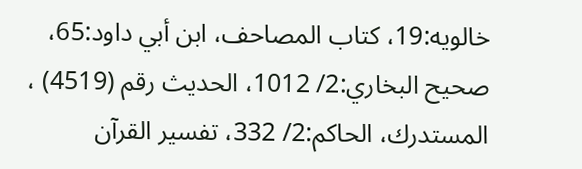خالويه:19، كتاب المصاحف، ابن أبي داود:65، صحيح البخاري:2/ 1012، الحديث رقم (4519) ، المستدرك، الحاكم:2/ 332، تفسير القرآن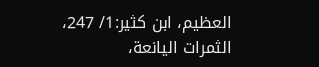العظيم، ابن كثير:1/ 247، الثمرات اليانعة،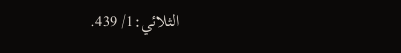الثلائي:1/ 439.